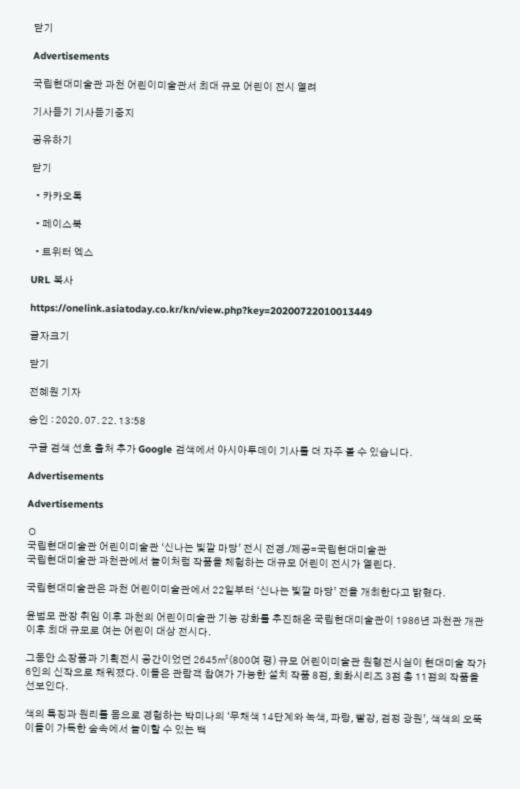닫기

Advertisements

국립현대미술관 과천 어린이미술관서 최대 규모 어린이 전시 열려

기사듣기 기사듣기중지

공유하기

닫기

  • 카카오톡

  • 페이스북

  • 트위터 엑스

URL 복사

https://onelink.asiatoday.co.kr/kn/view.php?key=20200722010013449

글자크기

닫기

전혜원 기자

승인 : 2020. 07. 22. 13:58

구글 검색 선호 출처 추가 Google 검색에서 아시아투데이 기사를 더 자주 볼 수 있습니다.

Advertisements

Advertisements

ㅇ
국립현대미술관 어린이미술관 ‘신나는 빛깔 마당’ 전시 전경./제공=국립현대미술관
국립현대미술관 과천관에서 놀이처럼 작품을 체험하는 대규모 어린이 전시가 열린다.

국립현대미술관은 과천 어린이미술관에서 22일부터 ‘신나는 빛깔 마당’ 전을 개최한다고 밝혔다.

윤범모 관장 취임 이후 과천의 어린이미술관 기능 강화를 추진해온 국립현대미술관이 1986년 과천관 개관 이후 최대 규모로 여는 어린이 대상 전시다.

그동안 소장품과 기획전시 공간이었던 2645㎡(800여 평) 규모 어린이미술관 원형전시실이 현대미술 작가 6인의 신작으로 채워졌다. 이들은 관람객 참여가 가능한 설치 작품 8점, 회화시리즈 3점 총 11점의 작품을 선보인다.

색의 특징과 원리를 몸으로 경험하는 박미나의 ‘무채색 14단계와 녹색, 파랑, 빨강, 검정 광원’, 색색의 오뚝이들이 가득한 숲속에서 놀이할 수 있는 백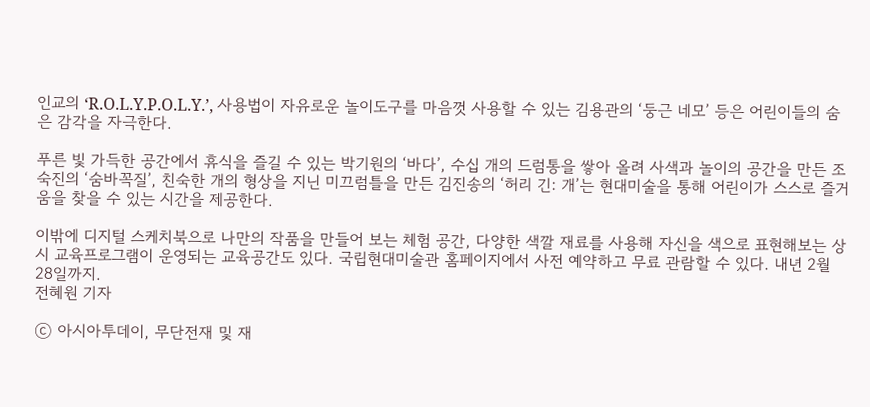인교의 ‘R.O.L.Y.P.O.L.Y.’, 사용법이 자유로운 놀이도구를 마음껏 사용할 수 있는 김용관의 ‘둥근 네모’ 등은 어린이들의 숨은 감각을 자극한다.

푸른 빛 가득한 공간에서 휴식을 즐길 수 있는 박기원의 ‘바다’, 수십 개의 드럼통을 쌓아 올려 사색과 놀이의 공간을 만든 조숙진의 ‘숨바꼭질’, 친숙한 개의 형상을 지닌 미끄럼틀을 만든 김진송의 ‘허리 긴: 개’는 현대미술을 통해 어린이가 스스로 즐거움을 찾을 수 있는 시간을 제공한다.

이밖에 디지털 스케치북으로 나만의 작품을 만들어 보는 체험 공간, 다양한 색깔 재료를 사용해 자신을 색으로 표현해보는 상시 교육프로그램이 운영되는 교육공간도 있다. 국립현대미술관 홈페이지에서 사전 예약하고 무료 관람할 수 있다. 내년 2월 28일까지.
전혜원 기자

ⓒ 아시아투데이, 무단전재 및 재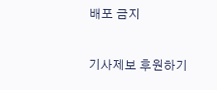배포 금지

기사제보 후원하기